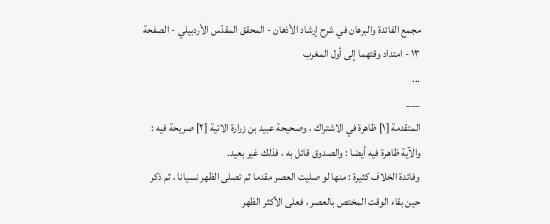مجمع الفائدة والبرهان في شرح إرشاد الأذهان - المحقق المقدّس الأردبيلي - الصفحة ١٣ - امتداد وقتهما إلى أول المغرب
...
___
المتقدمة [١] ظاهرة في الاشتراك ، وصحيحة عبيد بن زرارة الاتية [٢] صريحة فيه : والآية ظاهرة فيه أيضا : والصدوق قائل به ، فذلك غير بعيد.
وفائدة الخلاف كثيرة : منها لو صليت العصر مقدما ثم تصلى الظهر نسيانا ، ثم ذكر حين بقاء الوقت المختص بالعصر ، فعلى الأكثر الظهر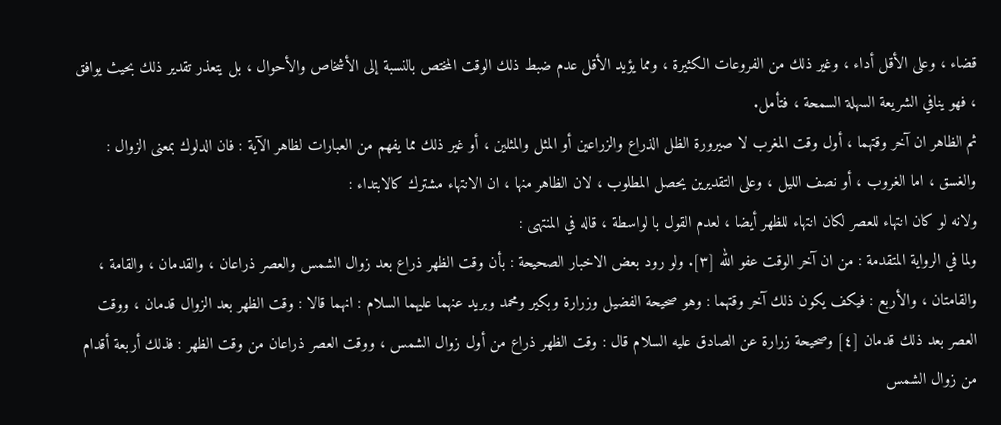قضاء ، وعلى الأقل أداء ، وغير ذلك من الفروعات الكثيرة ، ومما يؤيد الأقل عدم ضبط ذلك الوقت المختص بالنسبة إلى الأشخاص والأحوال ، بل يتعذر تقدير ذلك بحيث يوافق ، فهو ينافي الشريعة السهلة السمحة ، فتأمل.
ثم الظاهر ان آخر وقتهما ، أول وقت المغرب لا صيرورة الظل الذراع والزراعين أو المثل والمثلين ، أو غير ذلك مما يفهم من العبارات لظاهر الآية : فان الدلوك بمعنى الزوال : والغسق ، اما الغروب ، أو نصف الليل ، وعلى التقديرين يحصل المطلوب ، لان الظاهر منها ، ان الانتهاء مشترك كالابتداء :
ولانه لو كان انتهاء للعصر لكان انتهاء للظهر أيضا ، لعدم القول با لواسطة ، قاله في المنتهى :
ولما في الرواية المتقدمة : من ان آخر الوقت عفو الله [٣]. ولو رود بعض الاخبار الصحيحة : بأن وقت الظهر ذراع بعد زوال الشمس والعصر ذراعان ، والقدمان ، والقامة ، والقامتان ، والأربع : فيكف يكون ذلك آخر وقتهما : وهو صحيحة الفضيل وزرارة وبكير ومحمد وبريد عنهما عليهما السلام : انهما قالا : وقت الظهر بعد الزوال قدمان ، ووقت العصر بعد ذلك قدمان [٤] وصحيحة زرارة عن الصادق عليه السلام قال : وقت الظهر ذراع من أول زوال الشمس ، ووقت العصر ذراعان من وقت الظهر : فذلك أربعة أقدام من زوال الشمس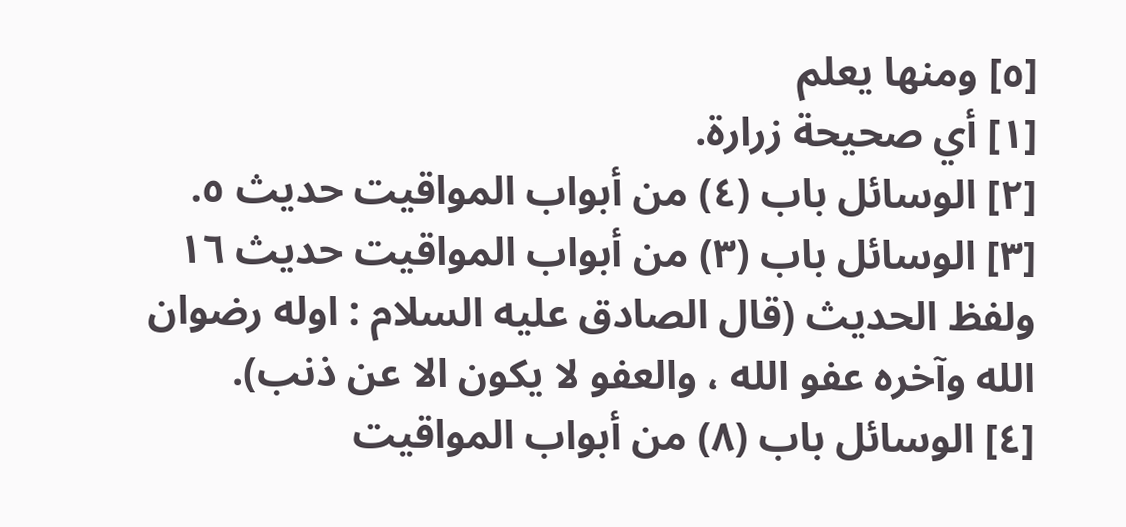[٥] ومنها يعلم
[١] أي صحيحة زرارة.
[٢] الوسائل باب (٤) من أبواب المواقيت حديث ٥.
[٣] الوسائل باب (٣) من أبواب المواقيت حديث ١٦ ولفظ الحديث (قال الصادق عليه السلام : اوله رضوان الله وآخره عفو الله ، والعفو لا يكون الا عن ذنب).
[٤] الوسائل باب (٨) من أبواب المواقيت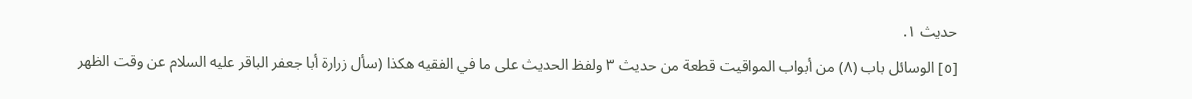حديث ١.
[٥] الوسائل باب (٨) من أبواب المواقيت قطعة من حديث ٣ ولفظ الحديث على ما في الفقيه هكذا (سأل زرارة أبا جعفر الباقر عليه السلام عن وقت الظهر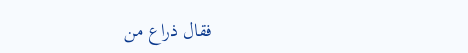فقال ذراع من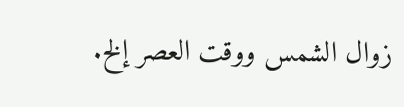زوال الشمس ووقت العصر إلخ.